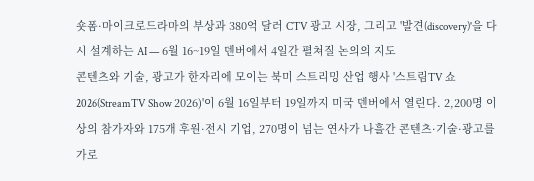숏폼·마이크로드라마의 부상과 380억 달러 CTV 광고 시장, 그리고 '발견(discovery)'을 다시 설계하는 AI — 6월 16~19일 덴버에서 4일간 펼쳐질 논의의 지도
콘텐츠와 기술, 광고가 한자리에 모이는 북미 스트리밍 산업 행사 '스트림TV 쇼 2026(StreamTV Show 2026)'이 6월 16일부터 19일까지 미국 덴버에서 열린다. 2,200명 이상의 참가자와 175개 후원·전시 기업, 270명이 넘는 연사가 나흘간 콘텐츠·기술·광고를 가로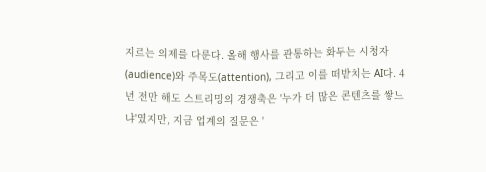지르는 의제를 다룬다. 올해 행사를 관통하는 화두는 시청자(audience)와 주목도(attention), 그리고 이를 떠받치는 AI다. 4년 전만 해도 스트리밍의 경쟁축은 '누가 더 많은 콘텐츠를 쌓느냐'였지만, 지금 업계의 질문은 '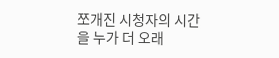쪼개진 시청자의 시간을 누가 더 오래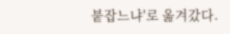붙잡느냐'로 옮겨갔다.